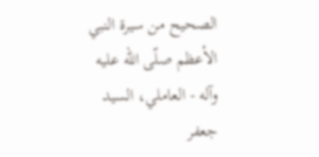الصحيح من سيرة النبي الأعظم صلّى الله عليه وآله - العاملي، السيد جعفر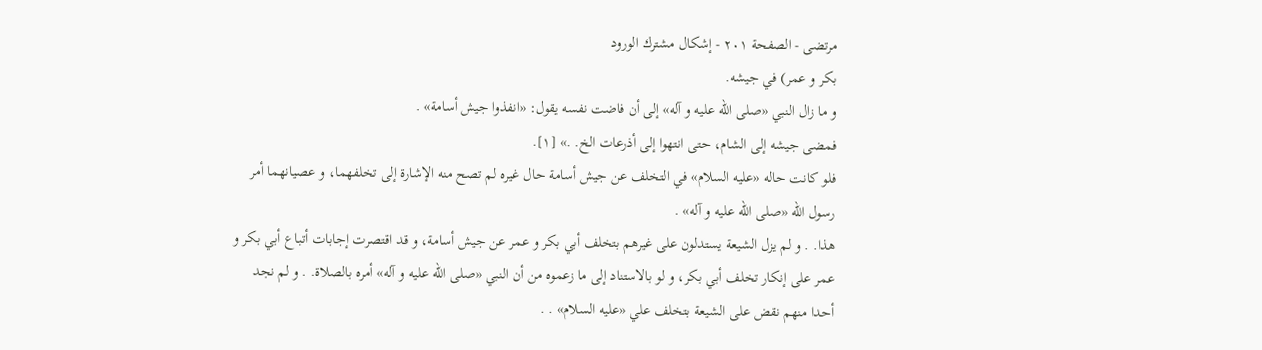مرتضى - الصفحة ٢٠١ - إشكال مشترك الورود
بكر و عمر) في جيشه.
و ما زال النبي «صلى اللّه عليه و آله» إلى أن فاضت نفسه يقول: «انفذوا جيش أسامة» .
فمضى جيشه إلى الشام، حتى انتهوا إلى أذرعات الخ. .» [١].
فلو كانت حاله «عليه السلام» في التخلف عن جيش أسامة حال غيره لم تصح منه الإشارة إلى تخلفهما، و عصيانهما أمر رسول اللّه «صلى اللّه عليه و آله» .
هذا. . و لم يزل الشيعة يستدلون على غيرهم بتخلف أبي بكر و عمر عن جيش أسامة، و قد اقتصرت إجابات أتباع أبي بكر و عمر على إنكار تخلف أبي بكر، و لو بالاستناد إلى ما زعموه من أن النبي «صلى اللّه عليه و آله» أمره بالصلاة. . و لم نجد أحدا منهم نقض على الشيعة بتخلف علي «عليه السلام» . .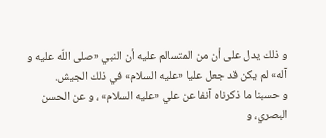و ذلك يدل على أن من المتسالم عليه أن النبي «صلى اللّه عليه و آله» لم يكن قد جعل عليا «عليه السلام» في ذلك الجيش.
و حسبنا ما ذكرناه آنفا عن علي «عليه السلام» ، و عن الحسن البصري، و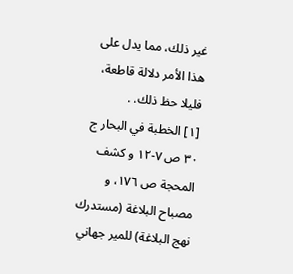غير ذلك، مما يدل على هذا الأمر دلالة قاطعة، فليلا حظ ذلك. .
[١] الخطبة في البحار ج ٣٠ ص ٧-١٢ و كشف المحجة ص ١٧٦، و مصباح البلاغة (مستدرك نهج البلاغة) للمير جهاني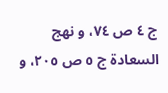ج ٤ ص ٧٤، و نهج السعادة ج ٥ ص ٢٠٥، و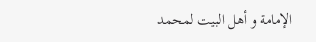الإمامة و أهل البيت لمحمد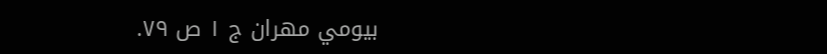بيومي مهران ج ١ ص ٧٩.